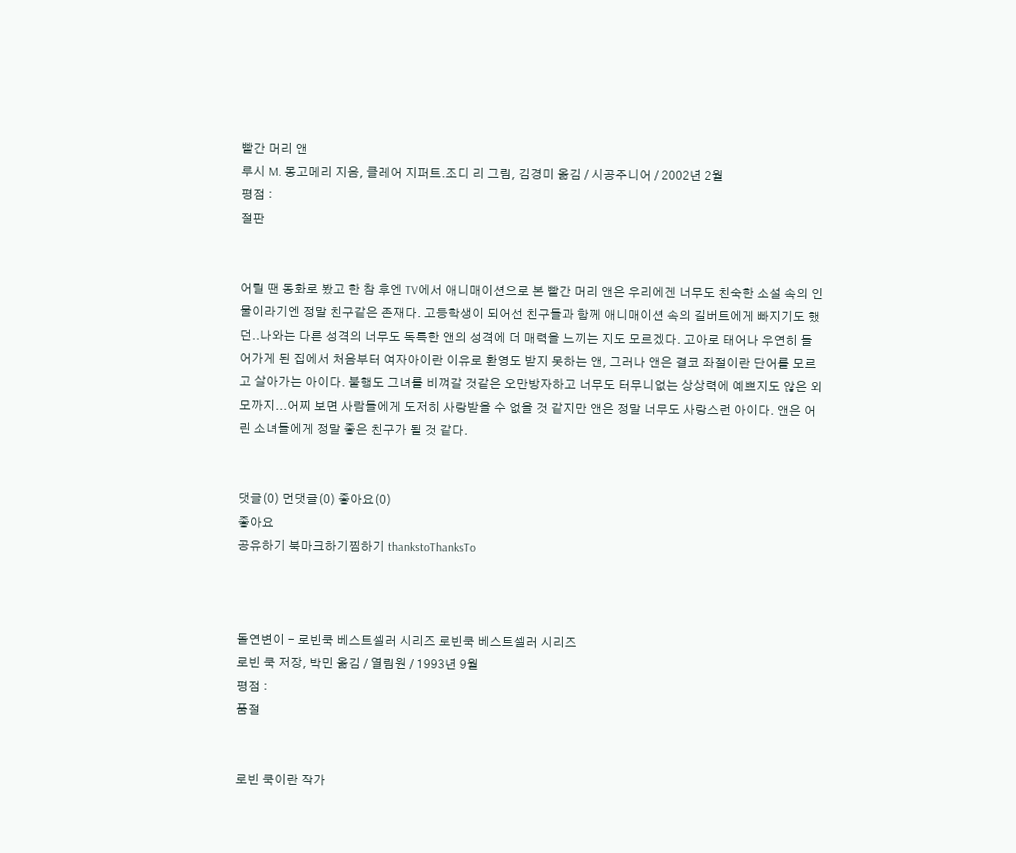빨간 머리 앤
루시 M. 몽고메리 지음, 클레어 지퍼트.조디 리 그림, 김경미 옮김 / 시공주니어 / 2002년 2월
평점 :
절판


어릴 땐 동화로 봤고 한 참 후엔 TV에서 애니매이션으로 본 빨간 머리 앤은 우리에겐 너무도 친숙한 소설 속의 인물이라기엔 정말 친구같은 존재다. 고등학생이 되어선 친구들과 함께 애니매이션 속의 길버트에게 빠지기도 했던..나와는 다른 성격의 너무도 독특한 앤의 성격에 더 매력을 느끼는 지도 모르겠다. 고아로 태어나 우연히 들어가게 된 집에서 처음부터 여자아이란 이유로 환영도 받지 못하는 앤, 그러나 앤은 결코 좌절이란 단어를 모르고 살아가는 아이다. 불행도 그녀를 비껴갈 것같은 오만방자하고 너무도 터무니없는 상상력에 예쁘지도 않은 외모까지...어찌 보면 사람들에게 도저히 사랑받을 수 없을 것 같지만 앤은 정말 너무도 사랑스런 아이다. 앤은 어린 소녀들에게 정말 좋은 친구가 될 것 같다.


댓글(0) 먼댓글(0) 좋아요(0)
좋아요
공유하기 북마크하기찜하기 thankstoThanksTo



돌연변이 - 로빈쿡 베스트셀러 시리즈 로빈쿡 베스트셀러 시리즈
로빈 쿡 저장, 박민 옮김 / 열림원 / 1993년 9월
평점 :
품절


로빈 쿡이란 작가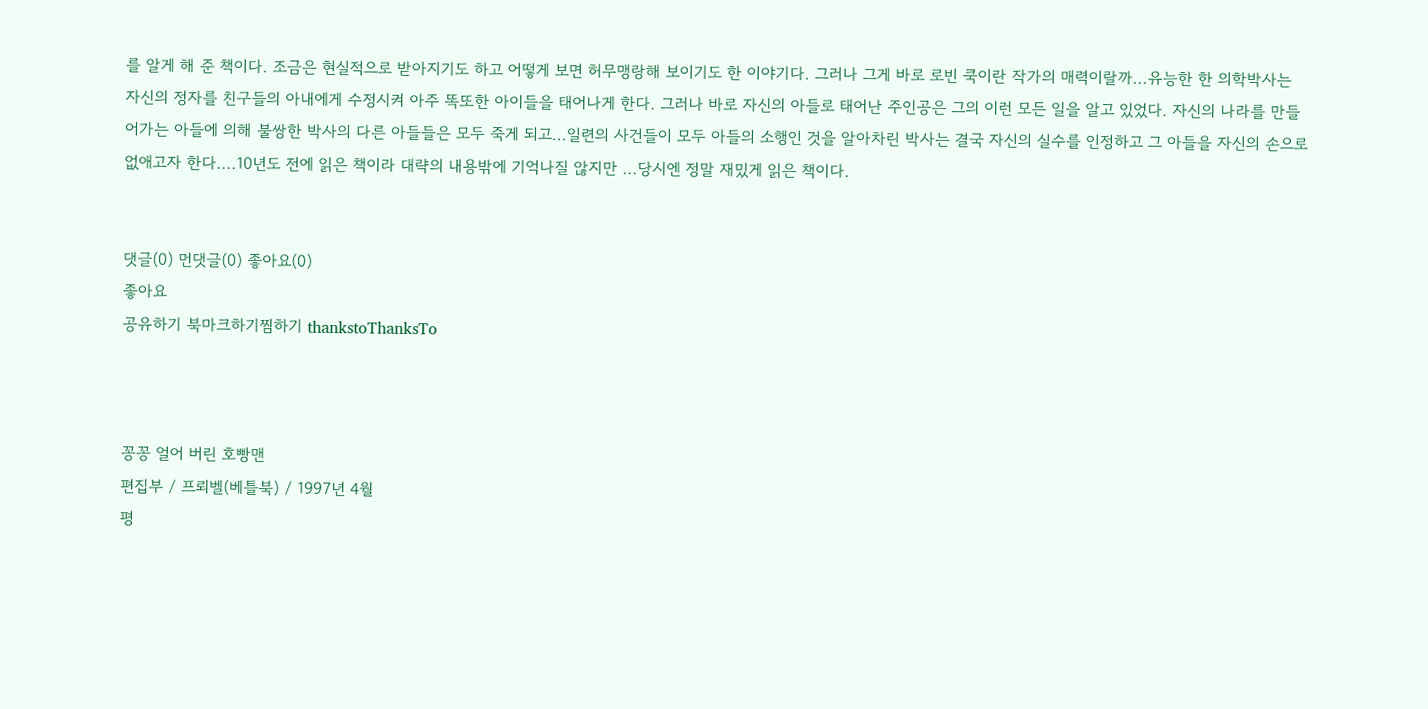를 알게 해 준 책이다. 조금은 현실적으로 받아지기도 하고 어떻게 보면 허무맹랑해 보이기도 한 이야기다. 그러나 그게 바로 로빈 쿡이란 작가의 매력이랄까...유능한 한 의학박사는 자신의 정자를 친구들의 아내에게 수정시켜 아주 똑또한 아이들을 태어나게 한다. 그러나 바로 자신의 아들로 태어난 주인공은 그의 이런 모든 일을 알고 있었다. 자신의 나라를 만들어가는 아들에 의해 불쌍한 박사의 다른 아들들은 모두 죽게 되고...일련의 사건들이 모두 아들의 소행인 것을 알아차린 박사는 결국 자신의 실수를 인정하고 그 아들을 자신의 손으로 없애고자 한다....10년도 전에 읽은 책이라 대략의 내용밖에 기억나질 않지만 ...당시엔 정말 재밌게 읽은 책이다.


댓글(0) 먼댓글(0) 좋아요(0)
좋아요
공유하기 북마크하기찜하기 thankstoThanksTo



꽁꽁 얼어 버린 호빵맨
편집부 / 프뢰벨(베틀북) / 1997년 4월
평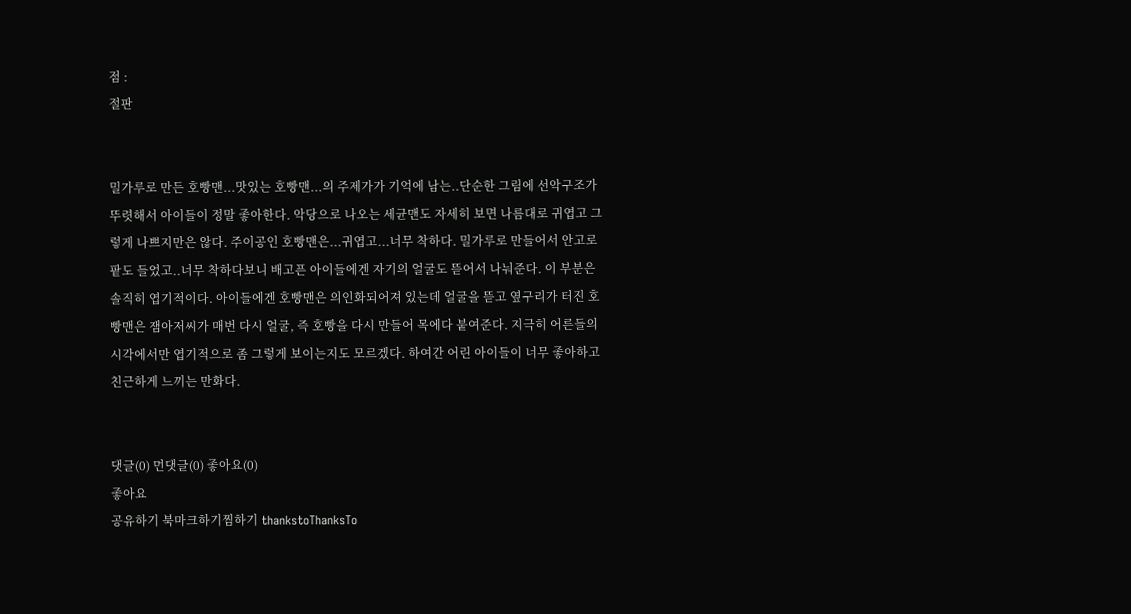점 :
절판


밀가루로 만든 호빵맨...맛있는 호빵맨...의 주제가가 기억에 남는..단순한 그림에 선악구조가 뚜렷해서 아이들이 정말 좋아한다. 악당으로 나오는 세균맨도 자세히 보면 나름대로 귀엽고 그렇게 나쁘지만은 않다. 주이공인 호빵맨은...귀엽고...너무 착하다. 밀가루로 만들어서 안고로 팥도 들었고..너무 착하다보니 배고픈 아이들에겐 자기의 얼굴도 뜯어서 나눠준다. 이 부분은 솔직히 엽기적이다. 아이들에겐 호빵맨은 의인화되어져 있는데 얼굴을 뜯고 옆구리가 터진 호빵맨은 잼아저씨가 매번 다시 얼굴, 즉 호빵을 다시 만들어 목에다 붙여준다. 지극히 어른들의 시각에서만 엽기적으로 좀 그렇게 보이는지도 모르겠다. 하여간 어린 아이들이 너무 좋아하고 친근하게 느끼는 만화다.


댓글(0) 먼댓글(0) 좋아요(0)
좋아요
공유하기 북마크하기찜하기 thankstoThanksTo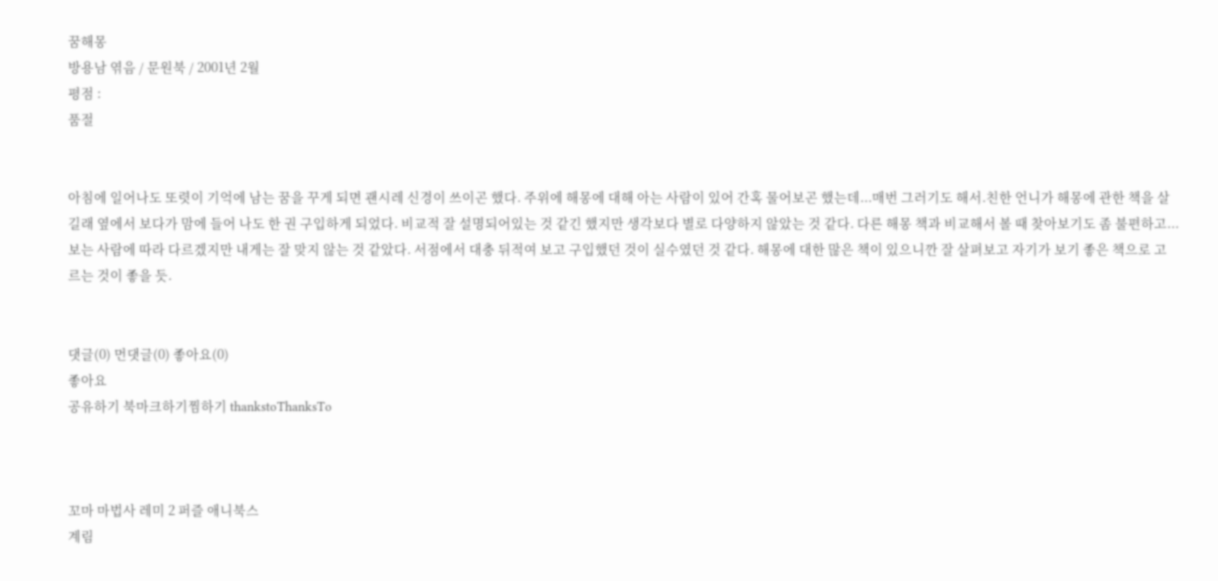꿈해몽
방용남 엮음 / 문원북 / 2001년 2월
평점 :
품절


아침에 일어나도 또렷이 기억에 남는 꿈을 꾸게 되면 괜시레 신경이 쓰이곤 했다. 주위에 해몽에 대해 아는 사람이 있어 간혹 물어보곤 했는데...매번 그러기도 해서.친한 언니가 해몽에 관한 책을 살길래 옆에서 보다가 맘에 들어 나도 한 권 구입하게 되었다. 비교적 잘 설명되어있는 것 같긴 했지만 생각보다 별로 다양하지 않았는 것 같다. 다른 해몽 책과 비교해서 볼 때 찾아보기도 좀 불편하고...보는 사람에 따라 다르겠지만 내게는 잘 맞지 않는 것 같았다. 서점에서 대충 뒤적여 보고 구입했던 것이 실수였던 것 같다. 해몽에 대한 많은 책이 있으니깐 잘 살펴보고 자기가 보기 좋은 책으로 고르는 것이 좋을 듯.


댓글(0) 먼댓글(0) 좋아요(0)
좋아요
공유하기 북마크하기찜하기 thankstoThanksTo



꼬마 마법사 레미 2 퍼즐 애니북스
계림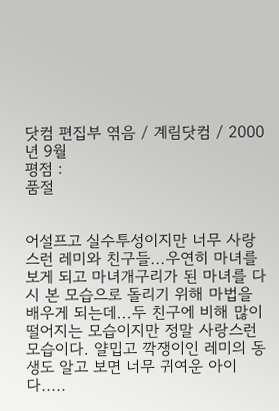닷컴 편집부 엮음 / 계림닷컴 / 2000년 9월
평점 :
품절


어설프고 실수투성이지만 너무 사랑스런 레미와 친구들...우연히 마녀를 보게 되고 마녀개구리가 된 마녀를 다시 본 모습으로 돌리기 위해 마법을 배우게 되는데...두 친구에 비해 많이 떨어지는 모습이지만 정말 사랑스런 모습이다. 얄밉고 깍쟁이인 레미의 동생도 알고 보면 너무 귀여운 아이다.....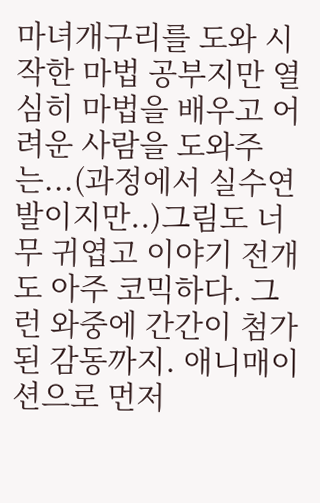마녀개구리를 도와 시작한 마법 공부지만 열심히 마법을 배우고 어려운 사람을 도와주는...(과정에서 실수연발이지만..)그림도 너무 귀엽고 이야기 전개도 아주 코믹하다. 그런 와중에 간간이 첨가된 감동까지. 애니매이션으로 먼저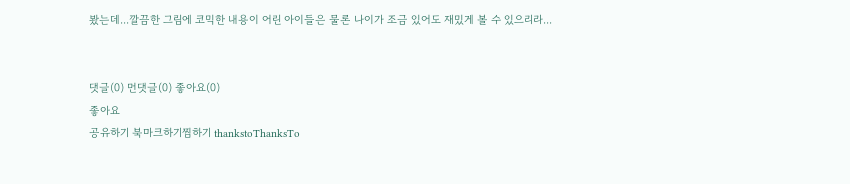봤는데...깔끔한 그림에 코믹한 내용이 어린 아이들은 물론 나이가 조금 있어도 재밌게 볼 수 있으리라...


댓글(0) 먼댓글(0) 좋아요(0)
좋아요
공유하기 북마크하기찜하기 thankstoThanksTo